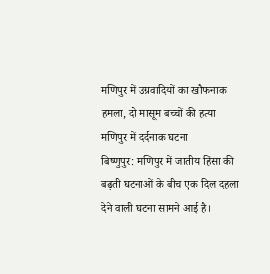मणिपुर में उग्रवादियों का खौफनाक हमला, दो मासूम बच्चों की हत्या
मणिपुर में दर्दनाक घटना
बिष्णुपुर: मणिपुर में जातीय हिंसा की बढ़ती घटनाओं के बीच एक दिल दहला देने वाली घटना सामने आई है।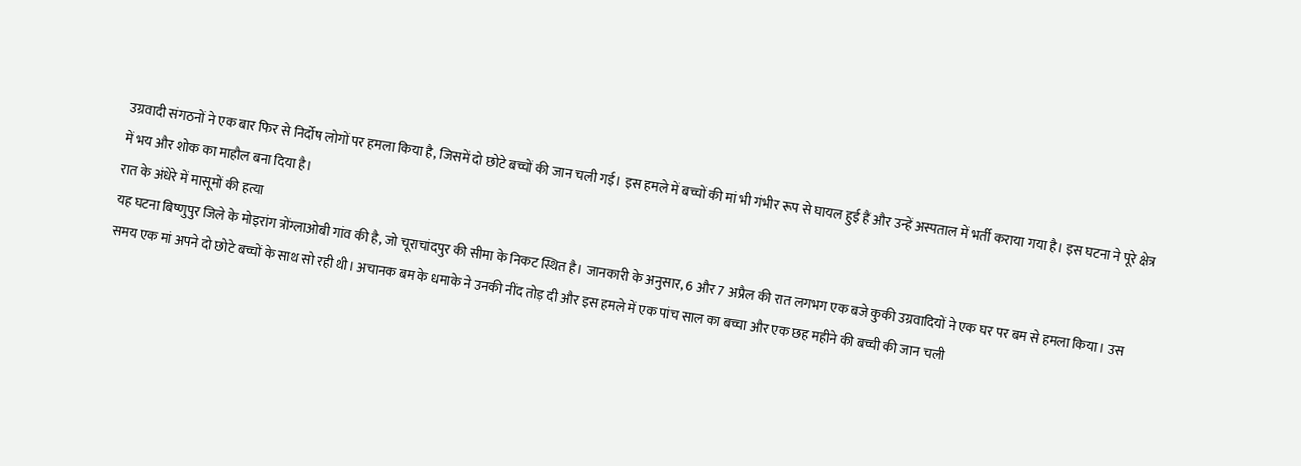उग्रवादी संगठनों ने एक बार फिर से निर्दोष लोगों पर हमला किया है, जिसमें दो छोटे बच्चों की जान चली गई। इस हमले में बच्चों की मां भी गंभीर रूप से घायल हुई हैं और उन्हें अस्पताल में भर्ती कराया गया है। इस घटना ने पूरे क्षेत्र में भय और शोक का माहौल बना दिया है।
रात के अंधेरे में मासूमों की हत्या
यह घटना बिष्णुपुर जिले के मोइरांग त्रोंग्लाओबी गांव की है, जो चूराचांदपुर की सीमा के निकट स्थित है। जानकारी के अनुसार, 6 और 7 अप्रैल की रात लगभग एक बजे कुकी उग्रवादियों ने एक घर पर बम से हमला किया। उस समय एक मां अपने दो छोटे बच्चों के साथ सो रही थी। अचानक बम के धमाके ने उनकी नींद तोड़ दी और इस हमले में एक पांच साल का बच्चा और एक छह महीने की बच्ची की जान चली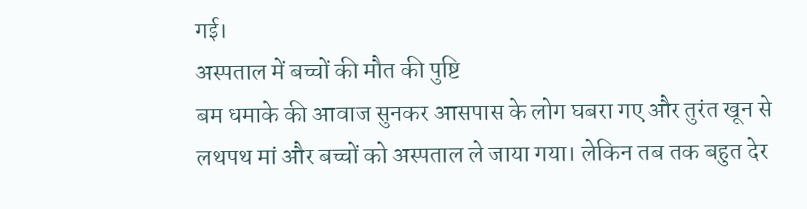गई।
अस्पताल में बच्चों की मौत की पुष्टि
बम धमाके की आवाज सुनकर आसपास के लोग घबरा गए और तुरंत खून से लथपथ मां और बच्चों को अस्पताल ले जाया गया। लेकिन तब तक बहुत देर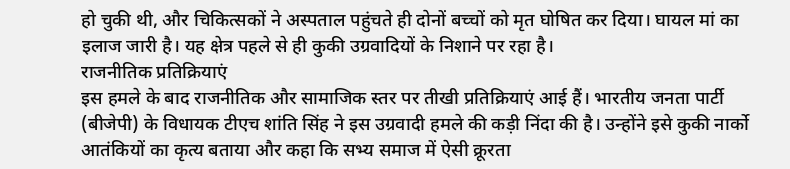हो चुकी थी, और चिकित्सकों ने अस्पताल पहुंचते ही दोनों बच्चों को मृत घोषित कर दिया। घायल मां का इलाज जारी है। यह क्षेत्र पहले से ही कुकी उग्रवादियों के निशाने पर रहा है।
राजनीतिक प्रतिक्रियाएं
इस हमले के बाद राजनीतिक और सामाजिक स्तर पर तीखी प्रतिक्रियाएं आई हैं। भारतीय जनता पार्टी (बीजेपी) के विधायक टीएच शांति सिंह ने इस उग्रवादी हमले की कड़ी निंदा की है। उन्होंने इसे कुकी नार्को आतंकियों का कृत्य बताया और कहा कि सभ्य समाज में ऐसी क्रूरता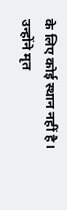के लिए कोई स्थान नहीं है। उन्होंने मृत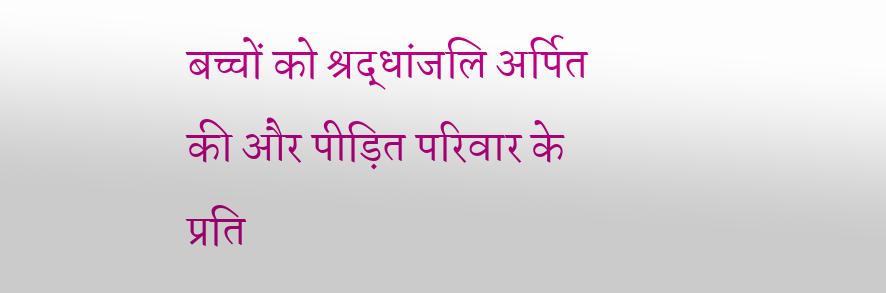बच्चों को श्रद्धांजलि अर्पित की और पीड़ित परिवार के प्रति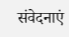संवेदनाएं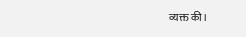व्यक्त की।